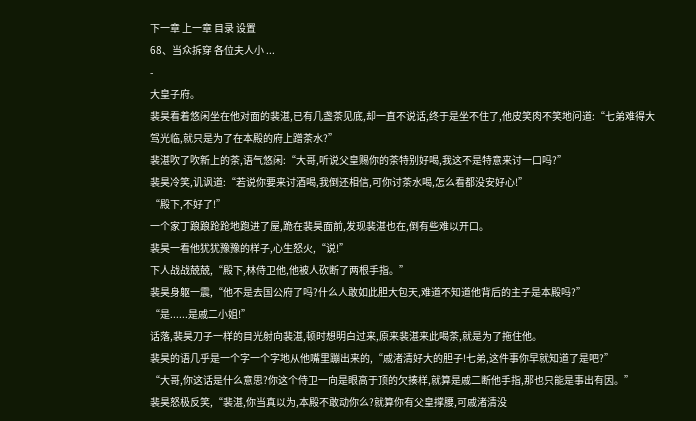下一章 上一章 目录 设置
68、当众拆穿 各位夫人小 ...
-
大皇子府。
裴昊看着悠闲坐在他对面的裴湛,已有几盏茶见底,却一直不说话,终于是坐不住了,他皮笑肉不笑地问道:“七弟难得大驾光临,就只是为了在本殿的府上蹭茶水?”
裴湛吹了吹新上的茶,语气悠闲:“大哥,听说父皇赐你的茶特别好喝,我这不是特意来讨一口吗?”
裴昊冷笑,讥讽道:“若说你要来讨酒喝,我倒还相信,可你讨茶水喝,怎么看都没安好心!”
“殿下,不好了!”
一个家丁踉踉跄跄地跑进了屋,跪在裴昊面前,发现裴湛也在,倒有些难以开口。
裴昊一看他犹犹豫豫的样子,心生怒火,“说!”
下人战战兢兢,“殿下,林侍卫他,他被人砍断了两根手指。”
裴昊身躯一震,“他不是去国公府了吗?什么人敢如此胆大包天,难道不知道他背后的主子是本殿吗?”
“是......是戚二小姐!”
话落,裴昊刀子一样的目光射向裴湛,顿时想明白过来,原来裴湛来此喝茶,就是为了拖住他。
裴昊的语几乎是一个字一个字地从他嘴里蹦出来的,“戚渚清好大的胆子!七弟,这件事你早就知道了是吧?”
“大哥,你这话是什么意思?你这个侍卫一向是眼高于顶的欠揍样,就算是戚二断他手指,那也只能是事出有因。”
裴昊怒极反笑,“裴湛,你当真以为,本殿不敢动你么?就算你有父皇撑腰,可戚渚清没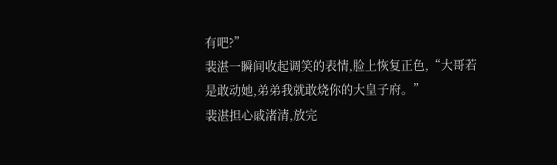有吧?”
裴湛一瞬间收起调笑的表情,脸上恢复正色,“大哥若是敢动她,弟弟我就敢烧你的大皇子府。”
裴湛担心戚渚清,放完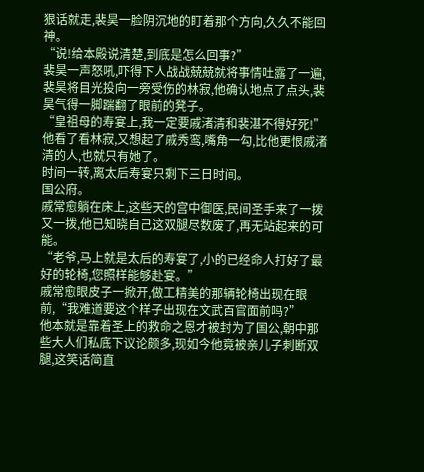狠话就走,裴昊一脸阴沉地的盯着那个方向,久久不能回神。
“说!给本殿说清楚,到底是怎么回事?”
裴昊一声怒吼,吓得下人战战兢兢就将事情吐露了一遍,裴昊将目光投向一旁受伤的林寂,他确认地点了点头,裴昊气得一脚踹翻了眼前的凳子。
“皇祖母的寿宴上,我一定要戚渚清和裴湛不得好死!”
他看了看林寂,又想起了戚秀鸾,嘴角一勾,比他更恨戚渚清的人,也就只有她了。
时间一转,离太后寿宴只剩下三日时间。
国公府。
戚常愈躺在床上,这些天的宫中御医,民间圣手来了一拨又一拨,他已知晓自己这双腿尽数废了,再无站起来的可能。
“老爷,马上就是太后的寿宴了,小的已经命人打好了最好的轮椅,您照样能够赴宴。”
戚常愈眼皮子一掀开,做工精美的那辆轮椅出现在眼前,“我难道要这个样子出现在文武百官面前吗?”
他本就是靠着圣上的救命之恩才被封为了国公,朝中那些大人们私底下议论颇多,现如今他竟被亲儿子刺断双腿,这笑话简直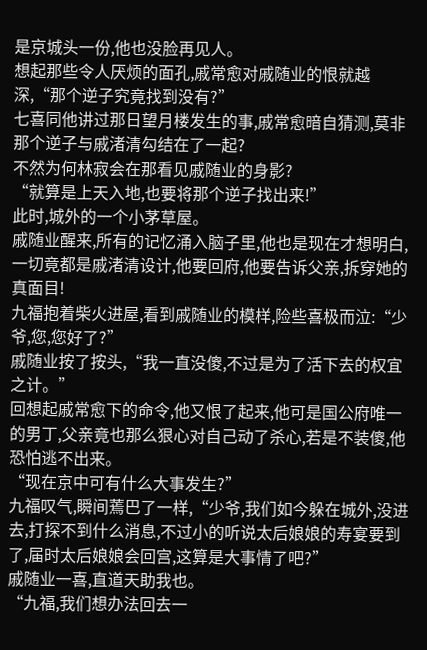是京城头一份,他也没脸再见人。
想起那些令人厌烦的面孔,戚常愈对戚随业的恨就越深,“那个逆子究竟找到没有?”
七喜同他讲过那日望月楼发生的事,戚常愈暗自猜测,莫非那个逆子与戚渚清勾结在了一起?
不然为何林寂会在那看见戚随业的身影?
“就算是上天入地,也要将那个逆子找出来!”
此时,城外的一个小茅草屋。
戚随业醒来,所有的记忆涌入脑子里,他也是现在才想明白,一切竟都是戚渚清设计,他要回府,他要告诉父亲,拆穿她的真面目!
九福抱着柴火进屋,看到戚随业的模样,险些喜极而泣:“少爷,您,您好了?”
戚随业按了按头,“我一直没傻,不过是为了活下去的权宜之计。”
回想起戚常愈下的命令,他又恨了起来,他可是国公府唯一的男丁,父亲竟也那么狠心对自己动了杀心,若是不装傻,他恐怕逃不出来。
“现在京中可有什么大事发生?”
九福叹气,瞬间蔫巴了一样,“少爷,我们如今躲在城外,没进去,打探不到什么消息,不过小的听说太后娘娘的寿宴要到了,届时太后娘娘会回宫,这算是大事情了吧?”
戚随业一喜,直道天助我也。
“九福,我们想办法回去一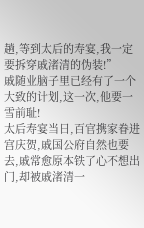趟,等到太后的寿宴,我一定要拆穿戚渚清的伪装!”
戚随业脑子里已经有了一个大致的计划,这一次,他要一雪前耻!
太后寿宴当日,百官携家眷进宫庆贺,戚国公府自然也要去,戚常愈原本铁了心不想出门,却被戚渚清一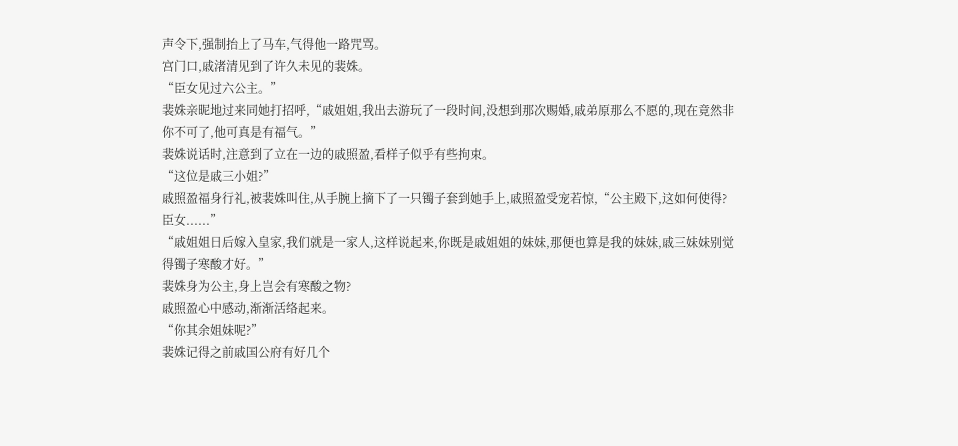声令下,强制抬上了马车,气得他一路咒骂。
宫门口,戚渚清见到了许久未见的裴姝。
“臣女见过六公主。”
裴姝亲昵地过来同她打招呼,“戚姐姐,我出去游玩了一段时间,没想到那次赐婚,戚弟原那么不愿的,现在竟然非你不可了,他可真是有福气。”
裴姝说话时,注意到了立在一边的戚照盈,看样子似乎有些拘束。
“这位是戚三小姐?”
戚照盈福身行礼,被裴姝叫住,从手腕上摘下了一只镯子套到她手上,戚照盈受宠若惊,“公主殿下,这如何使得?臣女......”
“戚姐姐日后嫁入皇家,我们就是一家人,这样说起来,你既是戚姐姐的妹妹,那便也算是我的妹妹,戚三妹妹别觉得镯子寒酸才好。”
裴姝身为公主,身上岂会有寒酸之物?
戚照盈心中感动,渐渐活络起来。
“你其余姐妹呢?”
裴姝记得之前戚国公府有好几个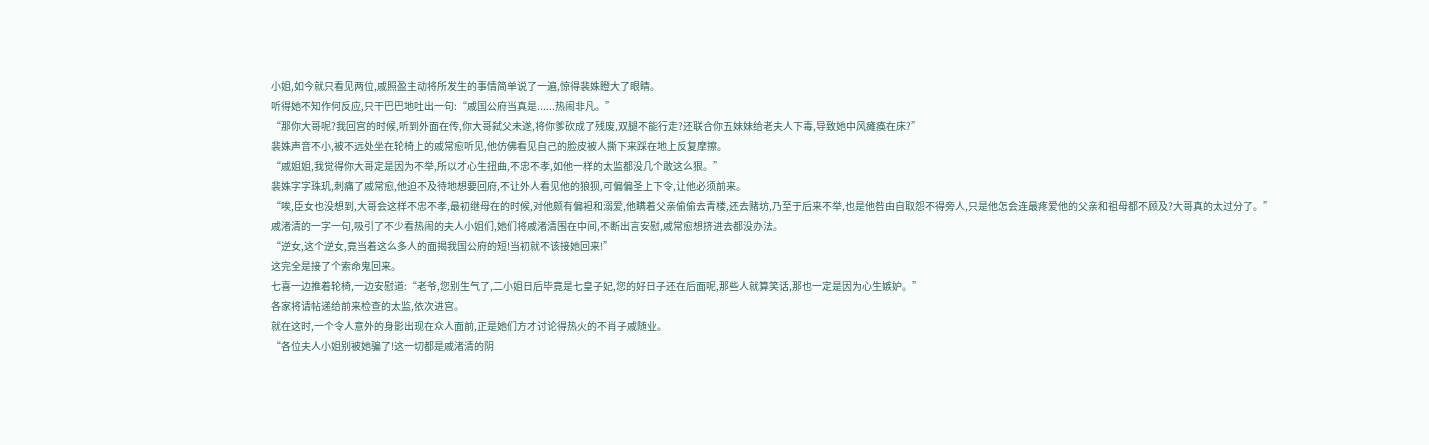小姐,如今就只看见两位,戚照盈主动将所发生的事情简单说了一遍,惊得裴姝瞪大了眼睛。
听得她不知作何反应,只干巴巴地吐出一句:“戚国公府当真是......热闹非凡。”
“那你大哥呢?我回宫的时候,听到外面在传,你大哥弑父未遂,将你爹砍成了残废,双腿不能行走?还联合你五妹妹给老夫人下毒,导致她中风瘫痪在床?”
裴姝声音不小,被不远处坐在轮椅上的戚常愈听见,他仿佛看见自己的脸皮被人撕下来踩在地上反复摩擦。
“戚姐姐,我觉得你大哥定是因为不举,所以才心生扭曲,不忠不孝,如他一样的太监都没几个敢这么狠。”
裴姝字字珠玑,刺痛了戚常愈,他迫不及待地想要回府,不让外人看见他的狼狈,可偏偏圣上下令,让他必须前来。
“唉,臣女也没想到,大哥会这样不忠不孝,最初继母在的时候,对他颇有偏袒和溺爱,他瞒着父亲偷偷去青楼,还去赌坊,乃至于后来不举,也是他咎由自取怨不得旁人,只是他怎会连最疼爱他的父亲和祖母都不顾及?大哥真的太过分了。”
戚渚清的一字一句,吸引了不少看热闹的夫人小姐们,她们将戚渚清围在中间,不断出言安慰,戚常愈想挤进去都没办法。
“逆女,这个逆女,竟当着这么多人的面揭我国公府的短!当初就不该接她回来!”
这完全是接了个索命鬼回来。
七喜一边推着轮椅,一边安慰道:“老爷,您别生气了,二小姐日后毕竟是七皇子妃,您的好日子还在后面呢,那些人就算笑话,那也一定是因为心生嫉妒。”
各家将请帖递给前来检查的太监,依次进宫。
就在这时,一个令人意外的身影出现在众人面前,正是她们方才讨论得热火的不肖子戚随业。
“各位夫人小姐别被她骗了!这一切都是戚渚清的阴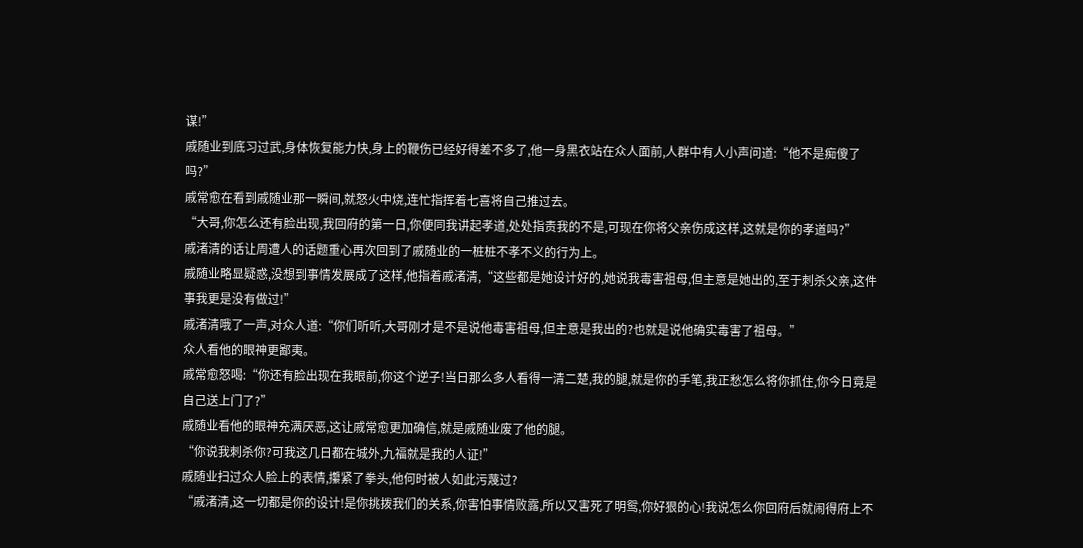谋!”
戚随业到底习过武,身体恢复能力快,身上的鞭伤已经好得差不多了,他一身黑衣站在众人面前,人群中有人小声问道:“他不是痴傻了吗?”
戚常愈在看到戚随业那一瞬间,就怒火中烧,连忙指挥着七喜将自己推过去。
“大哥,你怎么还有脸出现,我回府的第一日,你便同我讲起孝道,处处指责我的不是,可现在你将父亲伤成这样,这就是你的孝道吗?”
戚渚清的话让周遭人的话题重心再次回到了戚随业的一桩桩不孝不义的行为上。
戚随业略显疑惑,没想到事情发展成了这样,他指着戚渚清,“这些都是她设计好的,她说我毒害祖母,但主意是她出的,至于刺杀父亲,这件事我更是没有做过!”
戚渚清哦了一声,对众人道:“你们听听,大哥刚才是不是说他毒害祖母,但主意是我出的?也就是说他确实毒害了祖母。”
众人看他的眼神更鄙夷。
戚常愈怒喝:“你还有脸出现在我眼前,你这个逆子!当日那么多人看得一清二楚,我的腿,就是你的手笔,我正愁怎么将你抓住,你今日竟是自己送上门了?”
戚随业看他的眼神充满厌恶,这让戚常愈更加确信,就是戚随业废了他的腿。
“你说我刺杀你?可我这几日都在城外,九福就是我的人证!”
戚随业扫过众人脸上的表情,攥紧了拳头,他何时被人如此污蔑过?
“戚渚清,这一切都是你的设计!是你挑拨我们的关系,你害怕事情败露,所以又害死了明鸳,你好狠的心!我说怎么你回府后就闹得府上不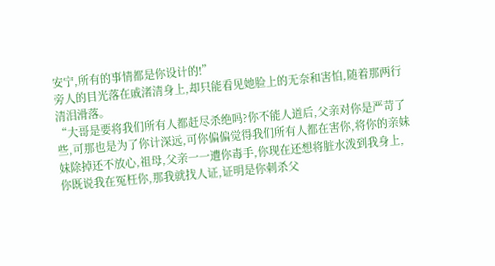安宁,所有的事情都是你设计的!”
旁人的目光落在戚渚清身上,却只能看见她脸上的无奈和害怕,随着那两行清泪滑落。
“大哥是要将我们所有人都赶尽杀绝吗?你不能人道后,父亲对你是严苛了些,可那也是为了你计深远,可你偏偏觉得我们所有人都在害你,将你的亲妹妹除掉还不放心,祖母,父亲一一遭你毒手,你现在还想将脏水泼到我身上,你既说我在冤枉你,那我就找人证,证明是你刺杀父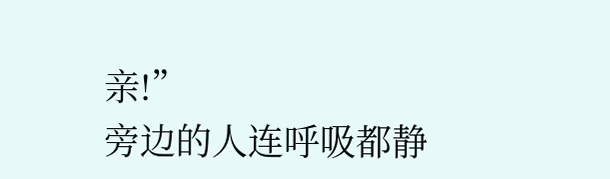亲!”
旁边的人连呼吸都静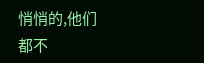悄悄的,他们都不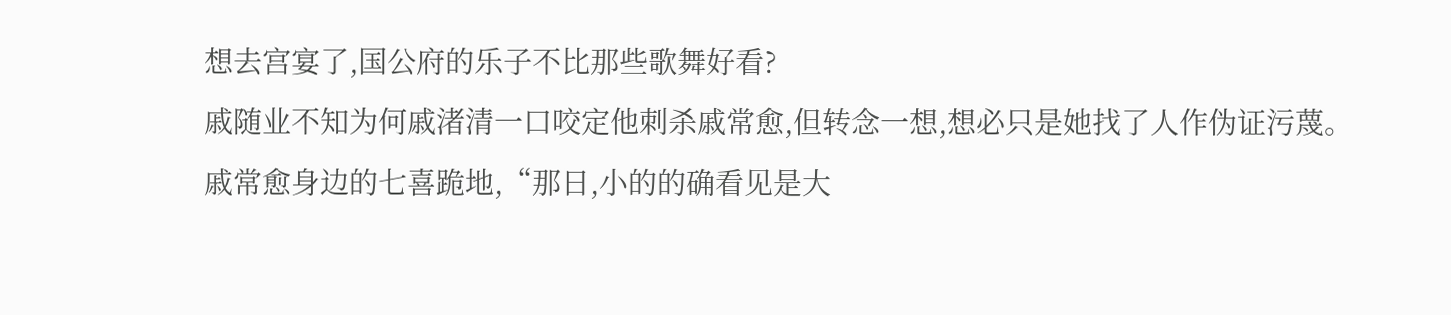想去宫宴了,国公府的乐子不比那些歌舞好看?
戚随业不知为何戚渚清一口咬定他刺杀戚常愈,但转念一想,想必只是她找了人作伪证污蔑。
戚常愈身边的七喜跪地,“那日,小的的确看见是大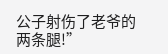公子射伤了老爷的两条腿!”